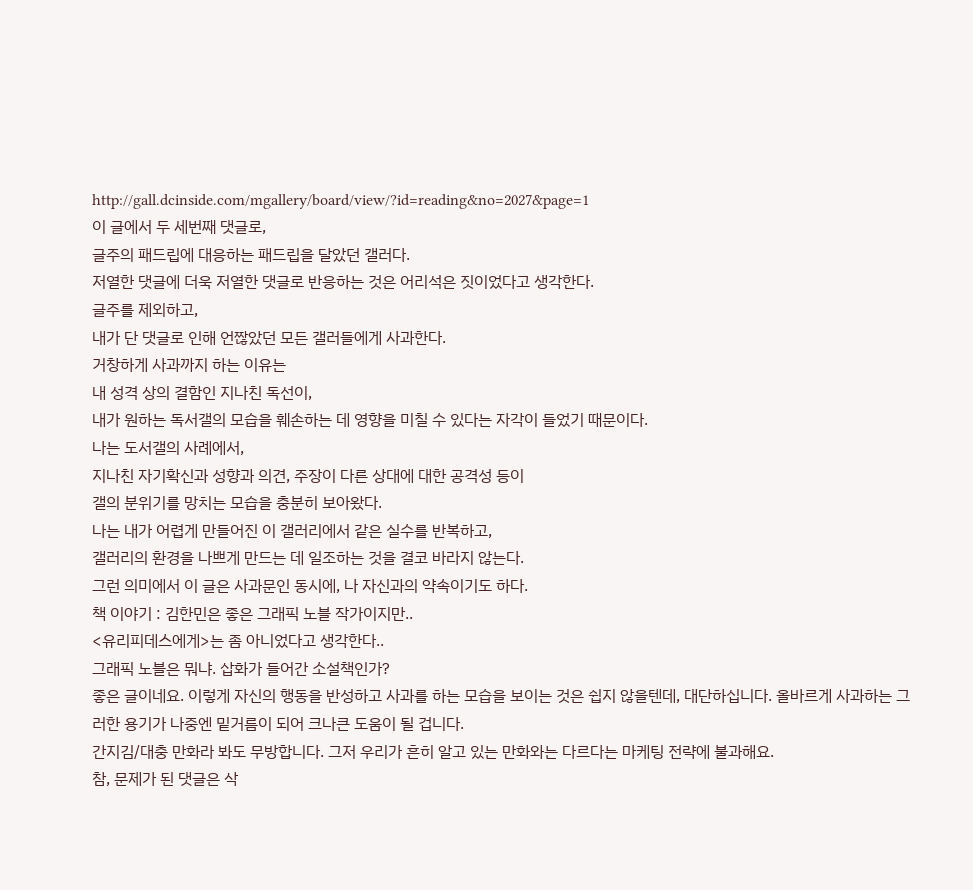http://gall.dcinside.com/mgallery/board/view/?id=reading&no=2027&page=1
이 글에서 두 세번째 댓글로,
글주의 패드립에 대응하는 패드립을 달았던 갤러다.
저열한 댓글에 더욱 저열한 댓글로 반응하는 것은 어리석은 짓이었다고 생각한다.
글주를 제외하고,
내가 단 댓글로 인해 언짢았던 모든 갤러들에게 사과한다.
거창하게 사과까지 하는 이유는
내 성격 상의 결함인 지나친 독선이,
내가 원하는 독서갤의 모습을 훼손하는 데 영향을 미칠 수 있다는 자각이 들었기 때문이다.
나는 도서갤의 사례에서,
지나친 자기확신과 성향과 의견, 주장이 다른 상대에 대한 공격성 등이
갤의 분위기를 망치는 모습을 충분히 보아왔다.
나는 내가 어렵게 만들어진 이 갤러리에서 같은 실수를 반복하고,
갤러리의 환경을 나쁘게 만드는 데 일조하는 것을 결코 바라지 않는다.
그런 의미에서 이 글은 사과문인 동시에, 나 자신과의 약속이기도 하다.
책 이야기 : 김한민은 좋은 그래픽 노블 작가이지만..
<유리피데스에게>는 좀 아니었다고 생각한다..
그래픽 노블은 뭐냐. 삽화가 들어간 소설책인가?
좋은 글이네요. 이렇게 자신의 행동을 반성하고 사과를 하는 모습을 보이는 것은 쉽지 않을텐데, 대단하십니다. 올바르게 사과하는 그러한 용기가 나중엔 밑거름이 되어 크나큰 도움이 될 겁니다.
간지김/대충 만화라 봐도 무방합니다. 그저 우리가 흔히 알고 있는 만화와는 다르다는 마케팅 전략에 불과해요.
참, 문제가 된 댓글은 삭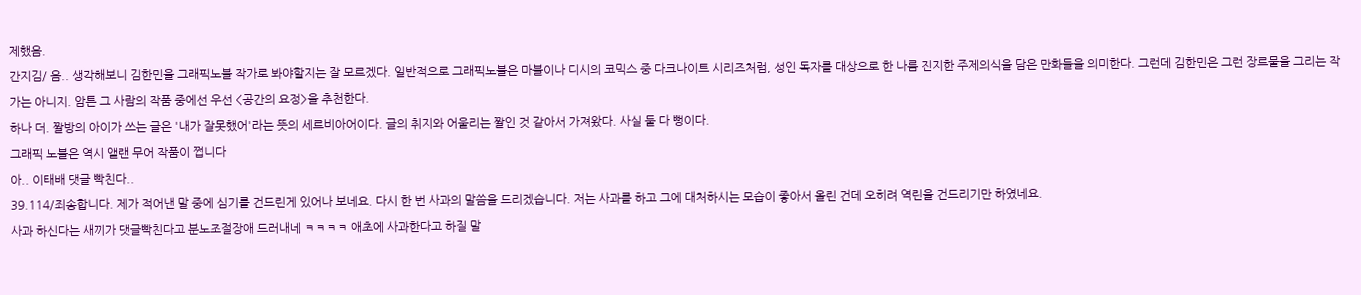제했음.
간지김/ 음.. 생각해보니 김한민을 그래픽노블 작가로 봐야할지는 잘 모르겠다. 일반적으로 그래픽노블은 마블이나 디시의 코믹스 중 다크나이트 시리즈처럼, 성인 독자를 대상으로 한 나름 진지한 주제의식을 담은 만화들을 의미한다. 그런데 김한민은 그런 장르물을 그리는 작가는 아니지. 암튼 그 사람의 작품 중에선 우선 <공간의 요정>을 추천한다.
하나 더. 짤방의 아이가 쓰는 글은 '내가 잘못했어'라는 뜻의 세르비아어이다. 글의 취지와 어울리는 짤인 것 같아서 가져왔다. 사실 둘 다 뻥이다.
그래픽 노블은 역시 앨랜 무어 작품이 쩝니다
아.. 이태배 댓글 빡친다..
39.114/죄송합니다. 제가 적어낸 말 중에 심기를 건드린게 있어나 보네요. 다시 한 번 사과의 말씀을 드리겠습니다. 저는 사과를 하고 그에 대처하시는 모습이 좋아서 올린 건데 오히려 역린을 건드리기만 하였네요.
사과 하신다는 새끼가 댓글빡친다고 분노조절장애 드러내네 ㅋㅋㅋㅋ 애초에 사과한다고 하질 말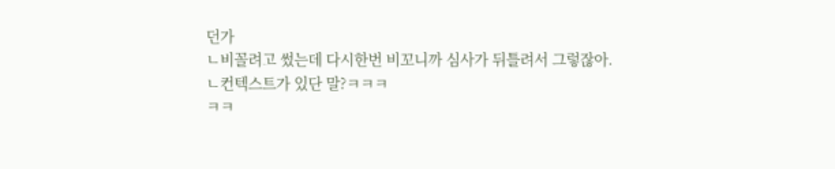던가
ㄴ비꼴려고 썼는데 다시한번 비꼬니까 심사가 뒤틀려서 그렇잖아.
ㄴ컨텍스트가 있단 말?ㅋㅋㅋ
ㅋㅋ